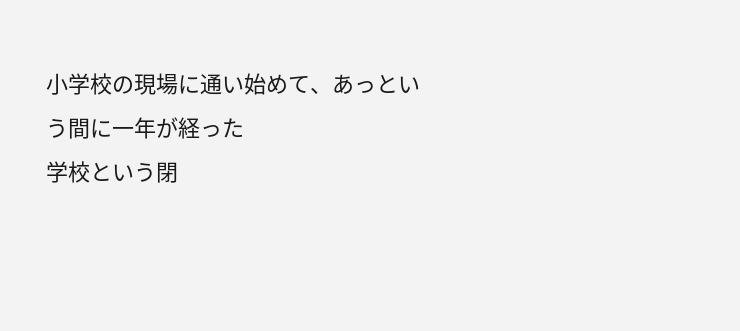小学校の現場に通い始めて、あっという間に一年が経った
学校という閉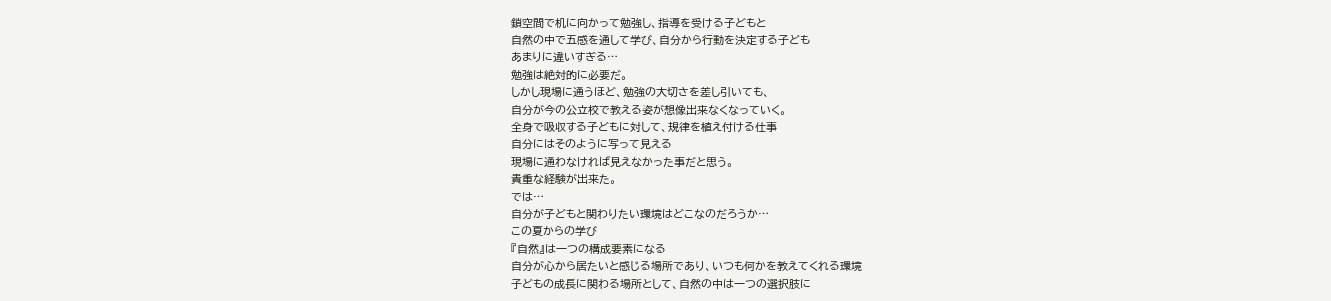鎖空間で机に向かって勉強し、指導を受ける子どもと
自然の中で五感を通して学び、自分から行動を決定する子ども
あまりに違いすぎる…
勉強は絶対的に必要だ。
しかし現場に通うほど、勉強の大切さを差し引いても、
自分が今の公立校で教える姿が想像出来なくなっていく。
全身で吸収する子どもに対して、規律を植え付ける仕事
自分にはそのように写って見える
現場に通わなければ見えなかった事だと思う。
貴重な経験が出来た。
では…
自分が子どもと関わりたい環境はどこなのだろうか…
この夏からの学び
『自然』は一つの構成要素になる
自分が心から居たいと感じる場所であり、いつも何かを教えてくれる環境
子どもの成長に関わる場所として、自然の中は一つの選択肢に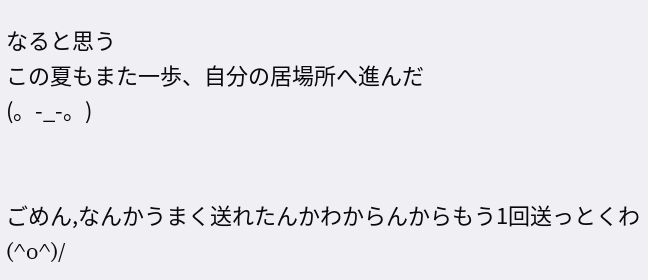なると思う
この夏もまた一歩、自分の居場所へ進んだ
(。-_-。)


ごめん,なんかうまく送れたんかわからんからもう1回送っとくわ(^o^)/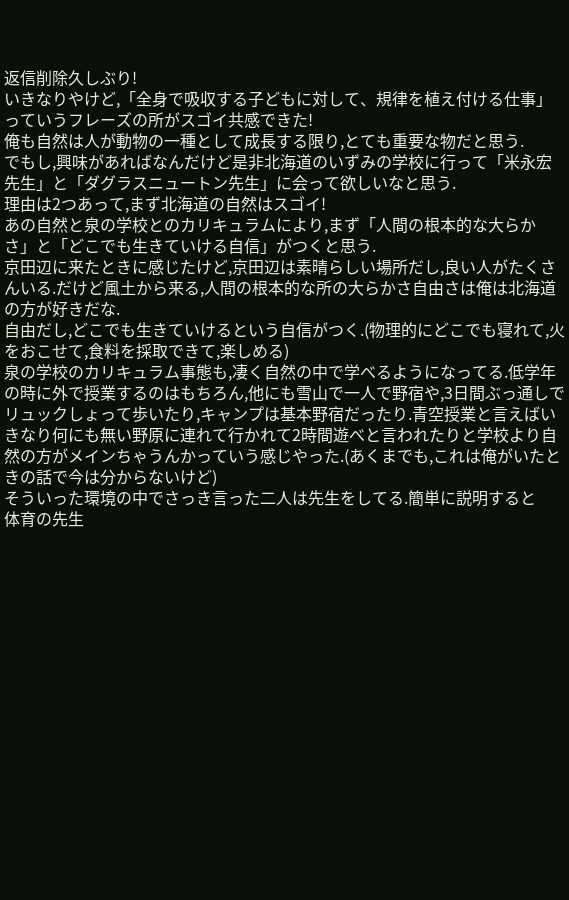返信削除久しぶり!
いきなりやけど,「全身で吸収する子どもに対して、規律を植え付ける仕事」っていうフレーズの所がスゴイ共感できた!
俺も自然は人が動物の一種として成長する限り,とても重要な物だと思う.
でもし,興味があればなんだけど是非北海道のいずみの学校に行って「米永宏先生」と「ダグラスニュートン先生」に会って欲しいなと思う.
理由は2つあって,まず北海道の自然はスゴイ!
あの自然と泉の学校とのカリキュラムにより,まず「人間の根本的な大らかさ」と「どこでも生きていける自信」がつくと思う.
京田辺に来たときに感じたけど,京田辺は素晴らしい場所だし,良い人がたくさんいる.だけど風土から来る,人間の根本的な所の大らかさ自由さは俺は北海道の方が好きだな.
自由だし,どこでも生きていけるという自信がつく.(物理的にどこでも寝れて,火をおこせて,食料を採取できて,楽しめる)
泉の学校のカリキュラム事態も,凄く自然の中で学べるようになってる.低学年の時に外で授業するのはもちろん,他にも雪山で一人で野宿や,3日間ぶっ通しでリュックしょって歩いたり,キャンプは基本野宿だったり.青空授業と言えばいきなり何にも無い野原に連れて行かれて2時間遊べと言われたりと学校より自然の方がメインちゃうんかっていう感じやった.(あくまでも,これは俺がいたときの話で今は分からないけど)
そういった環境の中でさっき言った二人は先生をしてる.簡単に説明すると
体育の先生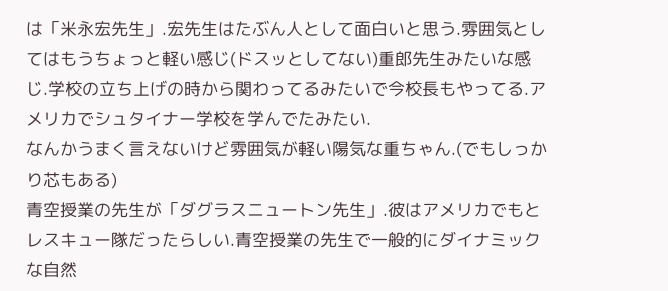は「米永宏先生」.宏先生はたぶん人として面白いと思う.雰囲気としてはもうちょっと軽い感じ(ドスッとしてない)重郎先生みたいな感じ.学校の立ち上げの時から関わってるみたいで今校長もやってる.アメリカでシュタイナー学校を学んでたみたい.
なんかうまく言えないけど雰囲気が軽い陽気な重ちゃん.(でもしっかり芯もある)
青空授業の先生が「ダグラスニュートン先生」.彼はアメリカでもとレスキュー隊だったらしい.青空授業の先生で一般的にダイナミックな自然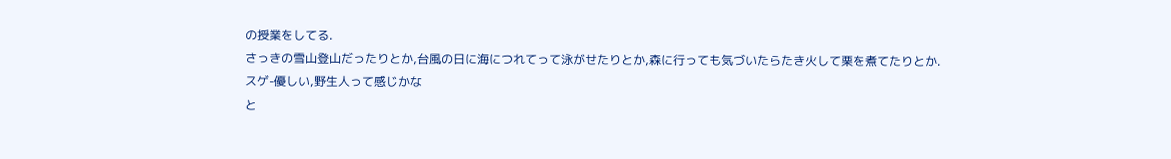の授業をしてる.
さっきの雪山登山だったりとか,台風の日に海につれてって泳がせたりとか,森に行っても気づいたらたき火して栗を煮てたりとか.
スゲ-優しい,野生人って感じかな
と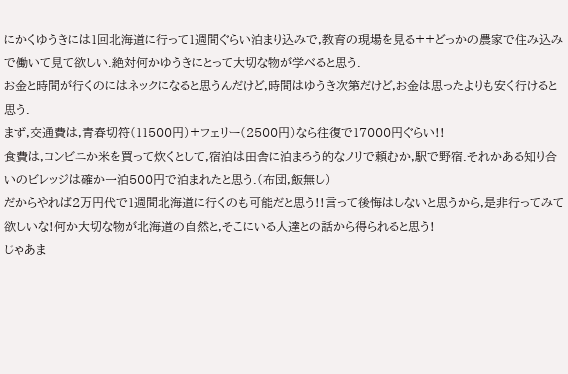にかくゆうきには1回北海道に行って1週間ぐらい泊まり込みで,教育の現場を見る++どっかの農家で住み込みで働いて見て欲しい.絶対何かゆうきにとって大切な物が学べると思う.
お金と時間が行くのにはネックになると思うんだけど,時間はゆうき次第だけど,お金は思ったよりも安く行けると思う.
まず,交通費は,青春切符(11500円)+フェリー(2500円)なら往復で17000円ぐらい!!
食費は,コンビニか米を買って炊くとして,宿泊は田舎に泊まろう的なノリで頼むか,駅で野宿.それかある知り合いのビレッジは確か一泊500円で泊まれたと思う.(布団,飯無し)
だからやれば2万円代で1週間北海道に行くのも可能だと思う!!言って後悔はしないと思うから,是非行ってみて欲しいな!何か大切な物が北海道の自然と,そこにいる人達との話から得られると思う!
じゃあま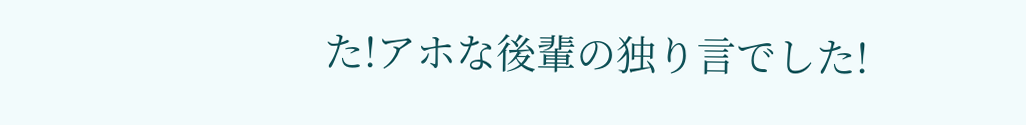た!アホな後輩の独り言でした!